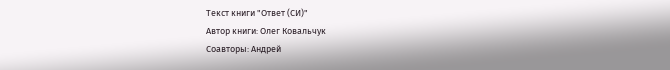Текст книги "Ответ (СИ)"
Автор книги: Олег Ковальчук
Соавторы: Андрей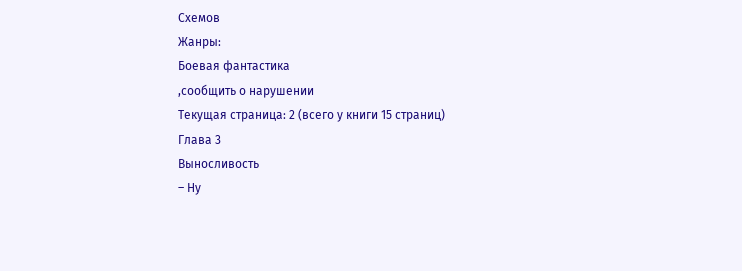Схемов
Жанры:
Боевая фантастика
,сообщить о нарушении
Текущая страница: 2 (всего у книги 15 страниц)
Глава 3
Выносливость
– Ну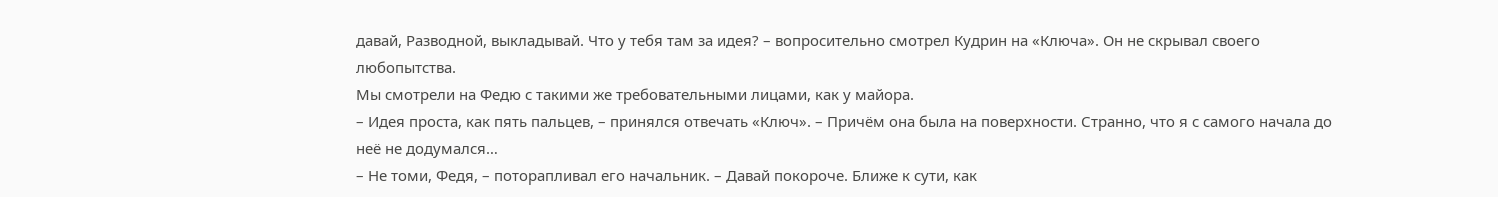давай, Разводной, выкладывай. Что у тебя там за идея? – вопросительно смотрел Кудрин на «Ключа». Он не скрывал своего любопытства.
Мы смотрели на Федю с такими же требовательными лицами, как у майора.
– Идея проста, как пять пальцев, – принялся отвечать «Ключ». – Причём она была на поверхности. Странно, что я с самого начала до неё не додумался…
– Не томи, Федя, – поторапливал его начальник. – Давай покороче. Ближе к сути, как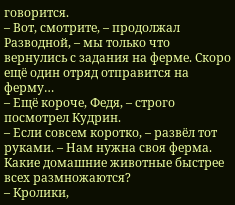говорится.
– Вот, смотрите, – продолжал Разводной, – мы только что вернулись с задания на ферме. Скоро ещё один отряд отправится на ферму…
– Ещё короче, Федя, – строго посмотрел Кудрин.
– Если совсем коротко, – развёл тот руками. – Нам нужна своя ферма. Какие домашние животные быстрее всех размножаются?
– Кролики,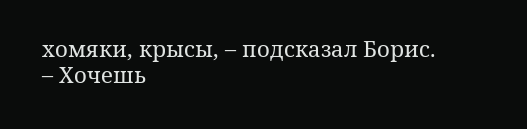хомяки, крысы, – подсказал Борис.
– Хочешь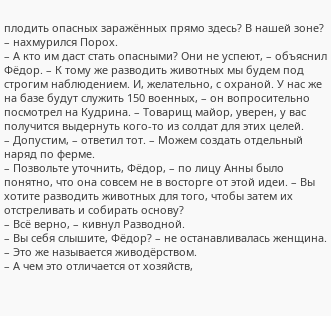плодить опасных заражённых прямо здесь? В нашей зоне? – нахмурился Порох.
– А кто им даст стать опасными? Они не успеют, – объяснил Фёдор. – К тому же разводить животных мы будем под строгим наблюдением. И, желательно, с охраной. У нас же на базе будут служить 150 военных, – он вопросительно посмотрел на Кудрина. – Товарищ майор, уверен, у вас получится выдернуть кого-то из солдат для этих целей.
– Допустим, – ответил тот. – Можем создать отдельный наряд по ферме.
– Позвольте уточнить, Фёдор, – по лицу Анны было понятно, что она совсем не в восторге от этой идеи. – Вы хотите разводить животных для того, чтобы затем их отстреливать и собирать основу?
– Всё верно, – кивнул Разводной.
– Вы себя слышите, Фёдор? – не останавливалась женщина. – Это же называется живодёрством.
– А чем это отличается от хозяйств,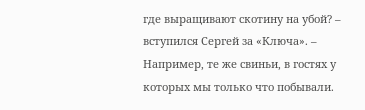где выращивают скотину на убой? – вступился Сергей за «Ключа». – Например, те же свиньи, в гостях у которых мы только что побывали.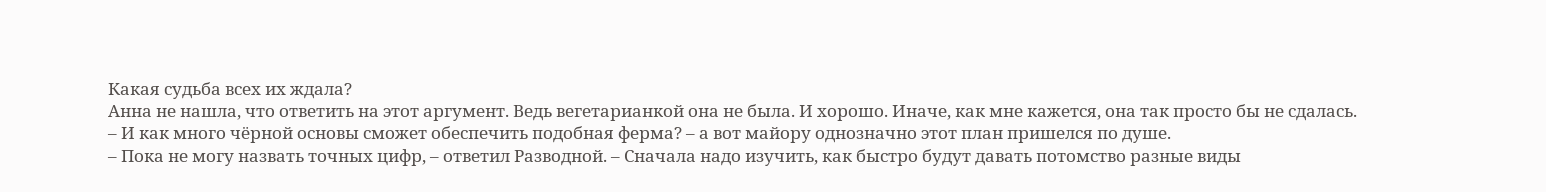Какая судьба всех их ждала?
Анна не нашла, что ответить на этот аргумент. Ведь вегетарианкой она не была. И хорошо. Иначе, как мне кажется, она так просто бы не сдалась.
– И как много чёрной основы сможет обеспечить подобная ферма? – а вот майору однозначно этот план пришелся по душе.
– Пока не могу назвать точных цифр, – ответил Разводной. – Сначала надо изучить, как быстро будут давать потомство разные виды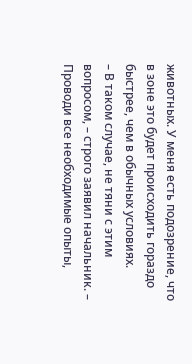животных. У меня есть подозрение, что в зоне это будет происходить гораздо быстрее, чем в обычных условиях.
– В таком случае, не тяни с этим вопросом, – строго заявил начальник. – Проводи все необходимые опыты,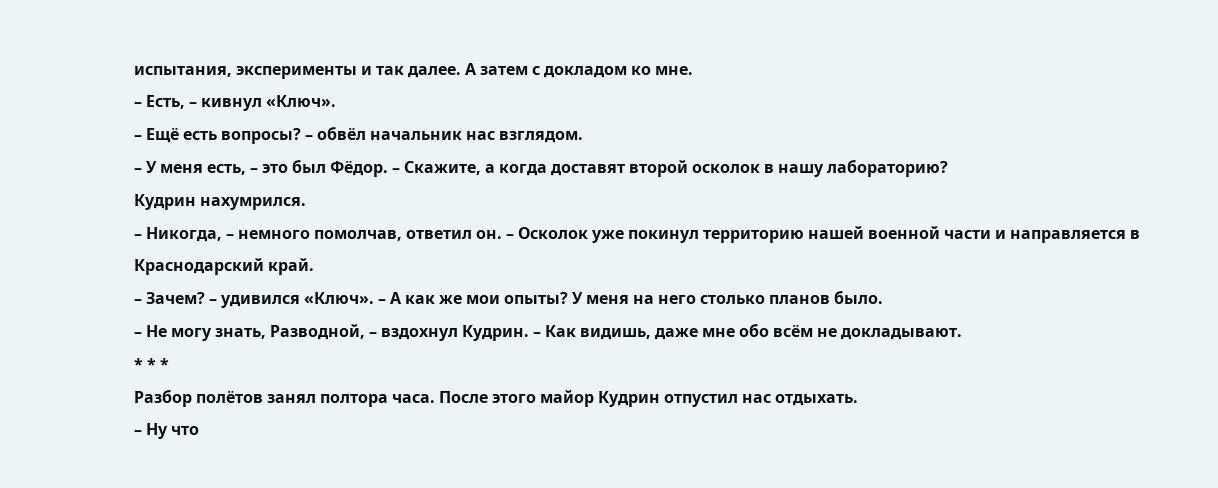испытания, эксперименты и так далее. А затем с докладом ко мне.
– Есть, – кивнул «Ключ».
– Ещё есть вопросы? – обвёл начальник нас взглядом.
– У меня есть, – это был Фёдор. – Скажите, а когда доставят второй осколок в нашу лабораторию?
Кудрин нахумрился.
– Никогда, – немного помолчав, ответил он. – Осколок уже покинул территорию нашей военной части и направляется в Краснодарский край.
– Зачем? – удивился «Ключ». – А как же мои опыты? У меня на него столько планов было.
– Не могу знать, Разводной, – вздохнул Кудрин. – Как видишь, даже мне обо всём не докладывают.
* * *
Разбор полётов занял полтора часа. После этого майор Кудрин отпустил нас отдыхать.
– Ну что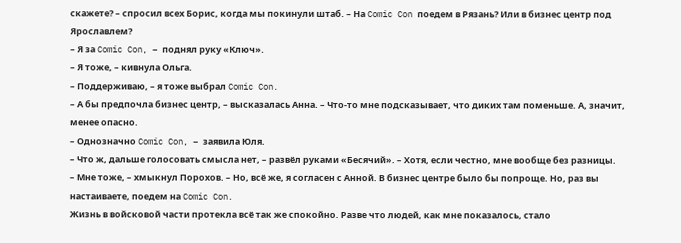скажете? – спросил всех Борис, когда мы покинули штаб. – На Comic Con поедем в Рязань? Или в бизнес центр под Ярославлем?
– Я за Comic Con, – поднял руку «Ключ».
– Я тоже, – кивнула Ольга.
– Поддерживаю, – я тоже выбрал Comic Con.
– А бы предпочла бизнес центр, – высказалась Анна. – Что-то мне подсказывает, что диких там поменьше. А, значит, менее опасно.
– Однозначно Comic Con, – заявила Юля.
– Что ж, дальше голосовать смысла нет, – развёл руками «Бесячий». – Хотя, если честно, мне вообще без разницы.
– Мне тоже, – хмыкнул Порохов. – Но, всё же, я согласен с Анной. В бизнес центре было бы попроще. Но, раз вы настаиваете, поедем на Comic Con.
Жизнь в войсковой части протекла всё так же спокойно. Разве что людей, как мне показалось, стало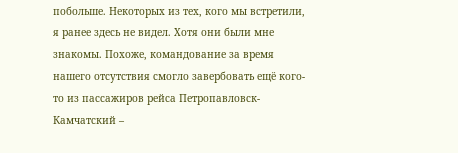побольше. Некоторых из тех, кого мы встретили, я ранее здесь не видел. Хотя они были мне знакомы. Похоже, командование за время нашего отсутствия смогло завербовать ещё кого-то из пассажиров рейса Петропавловск-Камчатский –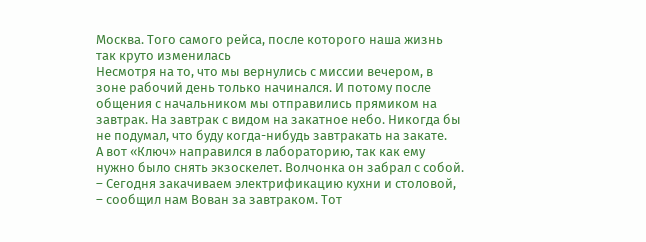Москва. Того самого рейса, после которого наша жизнь так круто изменилась
Несмотря на то, что мы вернулись с миссии вечером, в зоне рабочий день только начинался. И потому после общения с начальником мы отправились прямиком на завтрак. На завтрак с видом на закатное небо. Никогда бы не подумал, что буду когда-нибудь завтракать на закате.
А вот «Ключ» направился в лабораторию, так как ему нужно было снять экзоскелет. Волчонка он забрал с собой.
– Сегодня закачиваем электрификацию кухни и столовой, – сообщил нам Вован за завтраком. Тот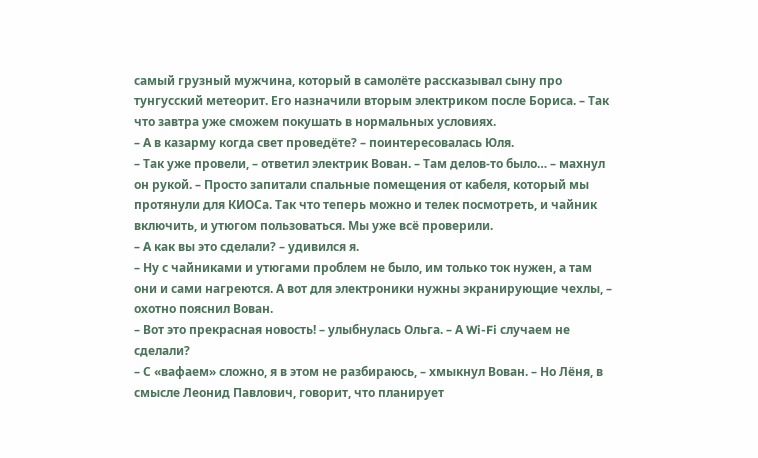самый грузный мужчина, который в самолёте рассказывал сыну про тунгусский метеорит. Его назначили вторым электриком после Бориса. – Так что завтра уже сможем покушать в нормальных условиях.
– А в казарму когда свет проведёте? – поинтересовалась Юля.
– Так уже провели, – ответил электрик Вован. – Там делов-то было… – махнул он рукой. – Просто запитали спальные помещения от кабеля, который мы протянули для КИОСа. Так что теперь можно и телек посмотреть, и чайник включить, и утюгом пользоваться. Мы уже всё проверили.
– А как вы это сделали? – удивился я.
– Ну с чайниками и утюгами проблем не было, им только ток нужен, а там они и сами нагреются. А вот для электроники нужны экранирующие чехлы, – охотно пояснил Вован.
– Вот это прекрасная новость! – улыбнулась Ольга. – А Wi-Fi случаем не сделали?
– С «вафаем» сложно, я в этом не разбираюсь, – хмыкнул Вован. – Но Лёня, в смысле Леонид Павлович, говорит, что планирует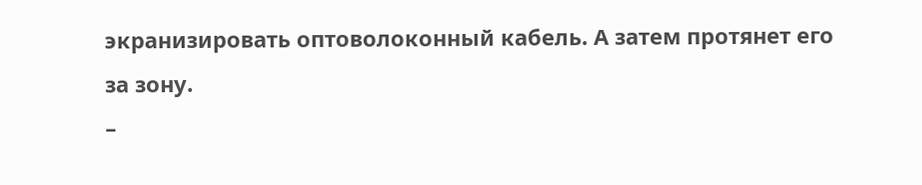экранизировать оптоволоконный кабель. А затем протянет его за зону.
–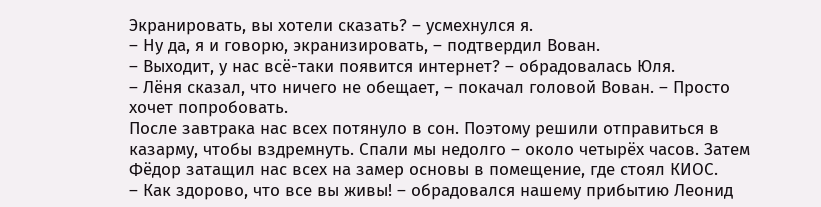Экранировать, вы хотели сказать? – усмехнулся я.
– Ну да, я и говорю, экранизировать, – подтвердил Вован.
– Выходит, у нас всё-таки появится интернет? – обрадовалась Юля.
– Лёня сказал, что ничего не обещает, – покачал головой Вован. – Просто хочет попробовать.
После завтрака нас всех потянуло в сон. Поэтому решили отправиться в казарму, чтобы вздремнуть. Спали мы недолго – около четырёх часов. Затем Фёдор затащил нас всех на замер основы в помещение, где стоял КИОС.
– Как здорово, что все вы живы! – обрадовался нашему прибытию Леонид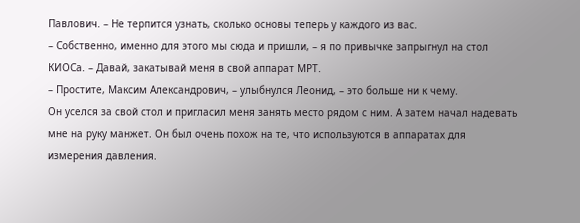Павлович. – Не терпится узнать, сколько основы теперь у каждого из вас.
– Собственно, именно для этого мы сюда и пришли, – я по привычке запрыгнул на стол КИОСа. – Давай, закатывай меня в свой аппарат МРТ.
– Простите, Максим Александрович, – улыбнулся Леонид, – это больше ни к чему.
Он уселся за свой стол и пригласил меня занять место рядом с ним. А затем начал надевать мне на руку манжет. Он был очень похож на те, что используются в аппаратах для измерения давления.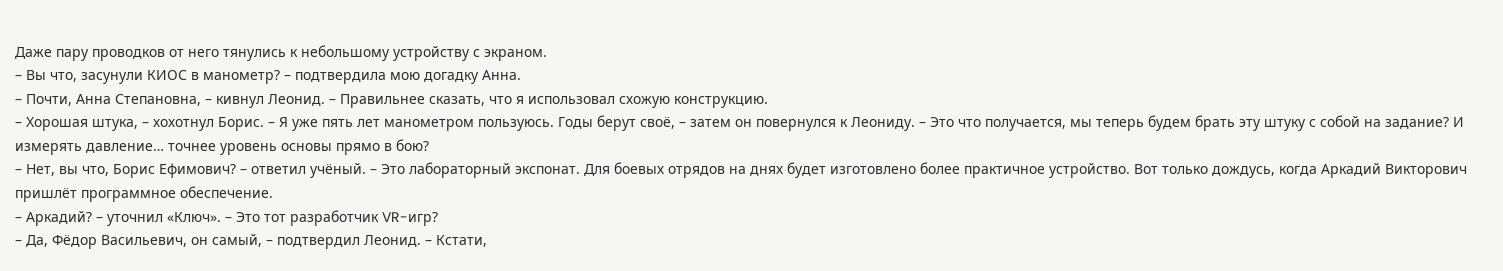Даже пару проводков от него тянулись к небольшому устройству с экраном.
– Вы что, засунули КИОС в манометр? – подтвердила мою догадку Анна.
– Почти, Анна Степановна, – кивнул Леонид. – Правильнее сказать, что я использовал схожую конструкцию.
– Хорошая штука, – хохотнул Борис. – Я уже пять лет манометром пользуюсь. Годы берут своё, – затем он повернулся к Леониду. – Это что получается, мы теперь будем брать эту штуку с собой на задание? И измерять давление… точнее уровень основы прямо в бою?
– Нет, вы что, Борис Ефимович? – ответил учёный. – Это лабораторный экспонат. Для боевых отрядов на днях будет изготовлено более практичное устройство. Вот только дождусь, когда Аркадий Викторович пришлёт программное обеспечение.
– Аркадий? – уточнил «Ключ». – Это тот разработчик VR-игр?
– Да, Фёдор Васильевич, он самый, – подтвердил Леонид. – Кстати,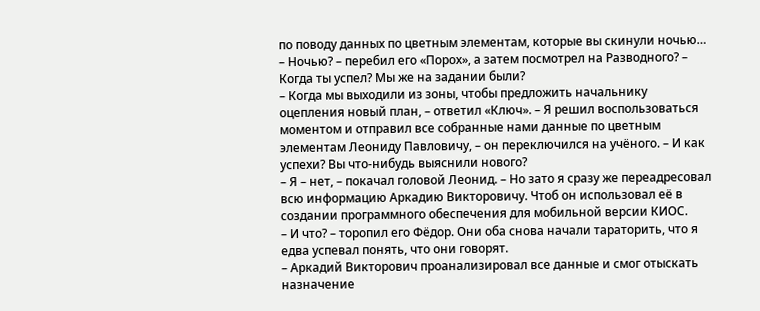по поводу данных по цветным элементам, которые вы скинули ночью…
– Ночью? – перебил его «Порох», а затем посмотрел на Разводного? – Когда ты успел? Мы же на задании были?
– Когда мы выходили из зоны, чтобы предложить начальнику оцепления новый план, – ответил «Ключ». – Я решил воспользоваться моментом и отправил все собранные нами данные по цветным элементам Леониду Павловичу, – он переключился на учёного. – И как успехи? Вы что-нибудь выяснили нового?
– Я – нет, – покачал головой Леонид. – Но зато я сразу же переадресовал всю информацию Аркадию Викторовичу. Чтоб он использовал её в создании программного обеспечения для мобильной версии КИОС.
– И что? – торопил его Фёдор. Они оба снова начали тараторить, что я едва успевал понять, что они говорят.
– Аркадий Викторович проанализировал все данные и смог отыскать назначение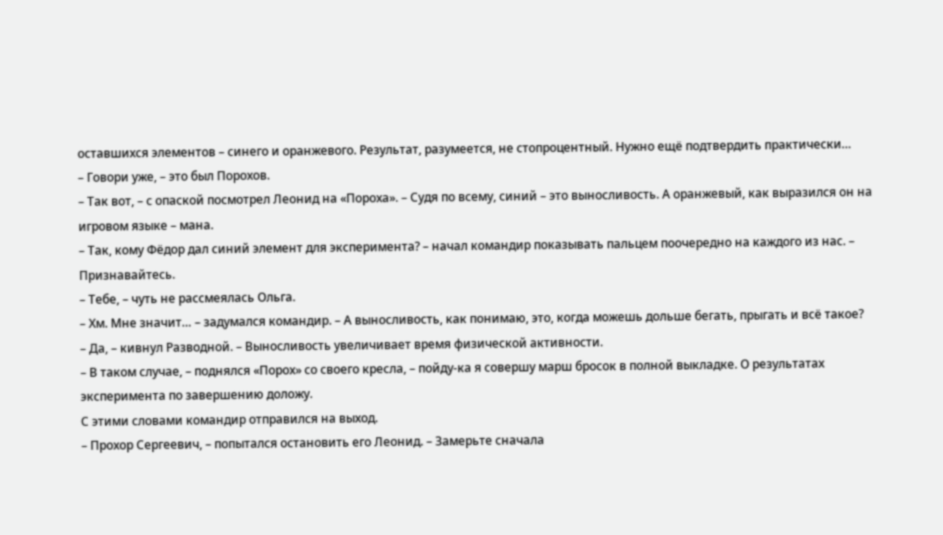оставшихся элементов – синего и оранжевого. Результат, разумеется, не стопроцентный. Нужно ещё подтвердить практически…
– Говори уже, – это был Порохов.
– Так вот, – с опаской посмотрел Леонид на «Пороха». – Судя по всему, синий – это выносливость. А оранжевый, как выразился он на игровом языке – мана.
– Так, кому Фёдор дал синий элемент для эксперимента? – начал командир показывать пальцем поочередно на каждого из нас. – Признавайтесь.
– Тебе, – чуть не рассмеялась Ольга.
– Хм. Мне значит… – задумался командир. – А выносливость, как понимаю, это, когда можешь дольше бегать, прыгать и всё такое?
– Да, – кивнул Разводной. – Выносливость увеличивает время физической активности.
– В таком случае, – поднялся «Порох» со своего кресла, – пойду-ка я совершу марш бросок в полной выкладке. О результатах эксперимента по завершению доложу.
С этими словами командир отправился на выход.
– Прохор Сергеевич, – попытался остановить его Леонид. – Замерьте сначала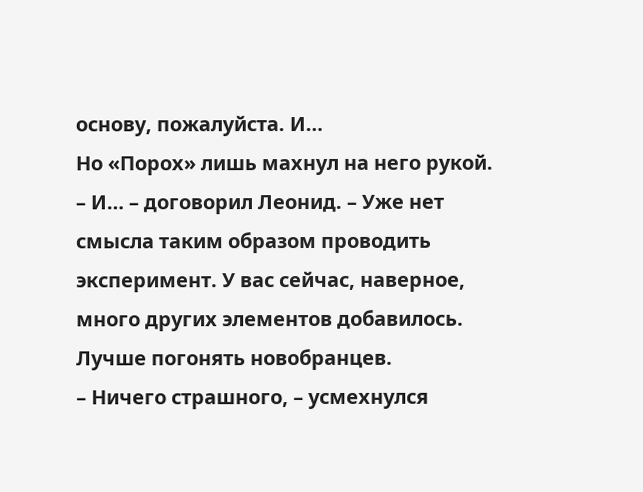основу, пожалуйста. И…
Но «Порох» лишь махнул на него рукой.
– И… – договорил Леонид. – Уже нет смысла таким образом проводить эксперимент. У вас сейчас, наверное, много других элементов добавилось. Лучше погонять новобранцев.
– Ничего страшного, – усмехнулся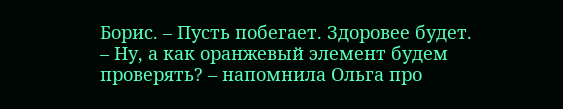Борис. – Пусть побегает. Здоровее будет.
– Ну, а как оранжевый элемент будем проверять? – напомнила Ольга про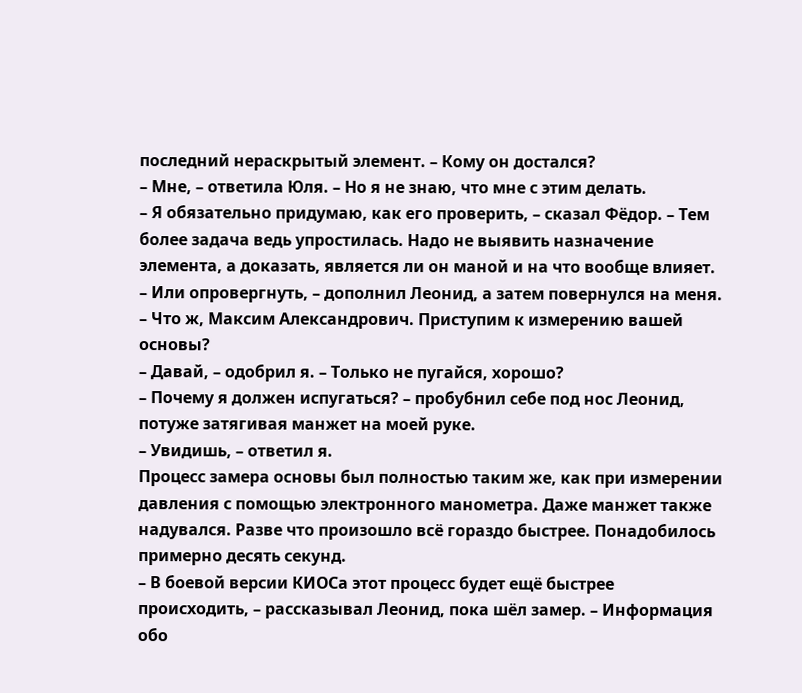последний нераскрытый элемент. – Кому он достался?
– Мне, – ответила Юля. – Но я не знаю, что мне с этим делать.
– Я обязательно придумаю, как его проверить, – сказал Фёдор. – Тем более задача ведь упростилась. Надо не выявить назначение элемента, а доказать, является ли он маной и на что вообще влияет.
– Или опровергнуть, – дополнил Леонид, а затем повернулся на меня. – Что ж, Максим Александрович. Приступим к измерению вашей основы?
– Давай, – одобрил я. – Только не пугайся, хорошо?
– Почему я должен испугаться? – пробубнил себе под нос Леонид, потуже затягивая манжет на моей руке.
– Увидишь, – ответил я.
Процесс замера основы был полностью таким же, как при измерении давления с помощью электронного манометра. Даже манжет также надувался. Разве что произошло всё гораздо быстрее. Понадобилось примерно десять секунд.
– В боевой версии КИОСа этот процесс будет ещё быстрее происходить, – рассказывал Леонид, пока шёл замер. – Информация обо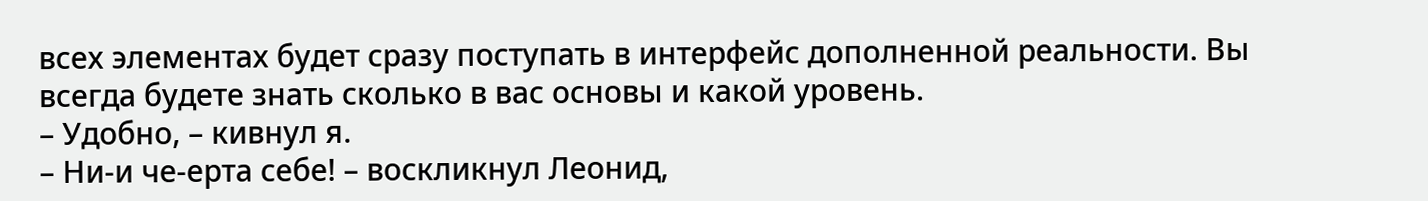всех элементах будет сразу поступать в интерфейс дополненной реальности. Вы всегда будете знать сколько в вас основы и какой уровень.
– Удобно, – кивнул я.
– Ни-и че-ерта себе! – воскликнул Леонид,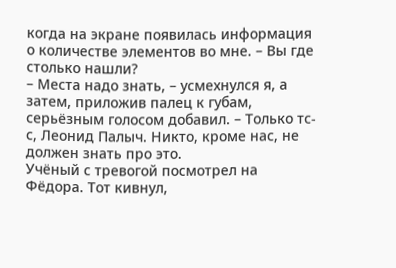когда на экране появилась информация о количестве элементов во мне. – Вы где столько нашли?
– Места надо знать, – усмехнулся я, а затем, приложив палец к губам, серьёзным голосом добавил. – Только тс-с, Леонид Палыч. Никто, кроме нас, не должен знать про это.
Учёный с тревогой посмотрел на Фёдора. Тот кивнул,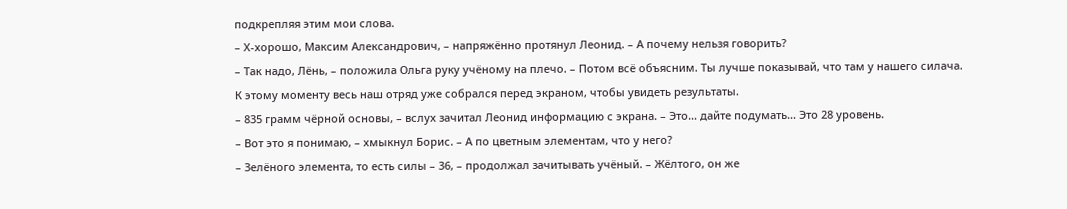подкрепляя этим мои слова.
– Х-хорошо, Максим Александрович, – напряжённо протянул Леонид. – А почему нельзя говорить?
– Так надо, Лёнь, – положила Ольга руку учёному на плечо. – Потом всё объясним. Ты лучше показывай, что там у нашего силача.
К этому моменту весь наш отряд уже собрался перед экраном, чтобы увидеть результаты.
– 835 грамм чёрной основы, – вслух зачитал Леонид информацию с экрана. – Это… дайте подумать… Это 28 уровень.
– Вот это я понимаю, – хмыкнул Борис. – А по цветным элементам, что у него?
– Зелёного элемента, то есть силы – 36, – продолжал зачитывать учёный. – Жёлтого, он же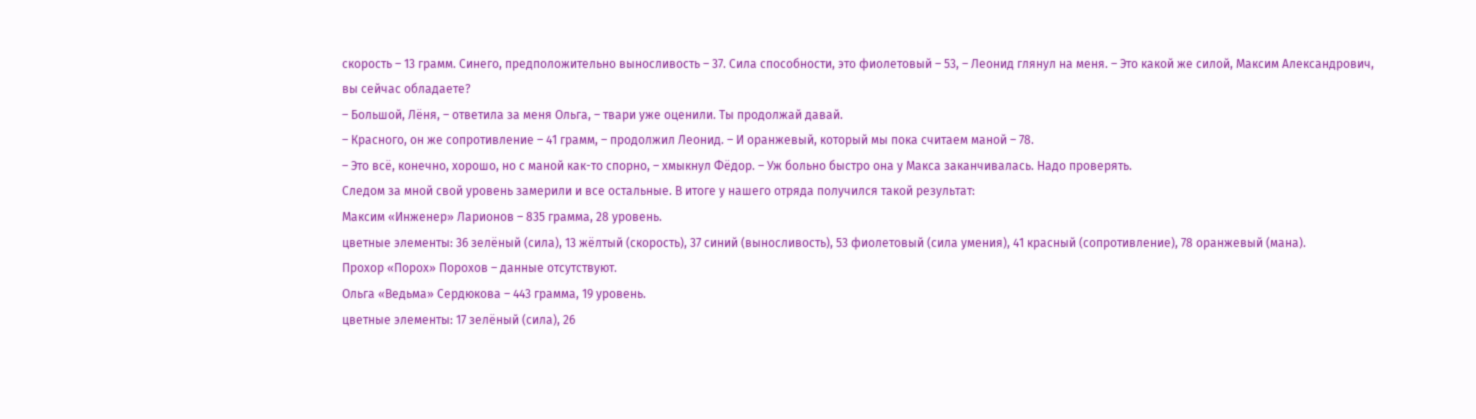скорость – 13 грамм. Синего, предположительно выносливость – 37. Сила способности, это фиолетовый – 53, – Леонид глянул на меня. – Это какой же силой, Максим Александрович, вы сейчас обладаете?
– Большой, Лёня, – ответила за меня Ольга, – твари уже оценили. Ты продолжай давай.
– Красного, он же сопротивление – 41 грамм, – продолжил Леонид. – И оранжевый, который мы пока считаем маной – 78.
– Это всё, конечно, хорошо, но с маной как-то спорно, – хмыкнул Фёдор. – Уж больно быстро она у Макса заканчивалась. Надо проверять.
Следом за мной свой уровень замерили и все остальные. В итоге у нашего отряда получился такой результат:
Максим «Инженер» Ларионов – 835 грамма, 28 уровень.
цветные элементы: 36 зелёный (сила), 13 жёлтый (скорость), 37 синий (выносливость), 53 фиолетовый (сила умения), 41 красный (сопротивление), 78 оранжевый (мана).
Прохор «Порох» Порохов – данные отсутствуют.
Ольга «Ведьма» Сердюкова – 443 грамма, 19 уровень.
цветные элементы: 17 зелёный (сила), 26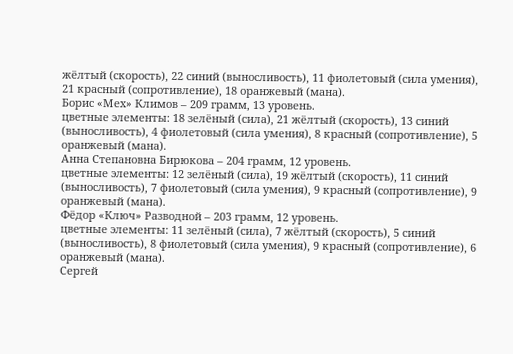жёлтый (скорость), 22 синий (выносливость), 11 фиолетовый (сила умения), 21 красный (сопротивление), 18 оранжевый (мана).
Борис «Мех» Климов – 209 грамм, 13 уровень.
цветные элементы: 18 зелёный (сила), 21 жёлтый (скорость), 13 синий (выносливость), 4 фиолетовый (сила умения), 8 красный (сопротивление), 5 оранжевый (мана).
Анна Степановна Бирюкова – 204 грамм, 12 уровень.
цветные элементы: 12 зелёный (сила), 19 жёлтый (скорость), 11 синий (выносливость), 7 фиолетовый (сила умения), 9 красный (сопротивление), 9 оранжевый (мана).
Фёдор «Ключ» Разводной – 203 грамм, 12 уровень.
цветные элементы: 11 зелёный (сила), 7 жёлтый (скорость), 5 синий (выносливость), 8 фиолетовый (сила умения), 9 красный (сопротивление), 6 оранжевый (мана).
Сергей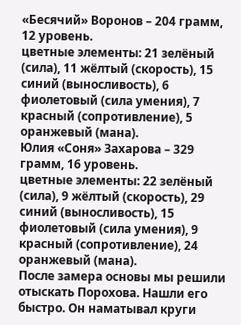«Бесячий» Воронов – 204 грамм, 12 уровень.
цветные элементы: 21 зелёный (сила), 11 жёлтый (скорость), 15 синий (выносливость), 6 фиолетовый (сила умения), 7 красный (сопротивление), 5 оранжевый (мана).
Юлия «Соня» Захарова – 329 грамм, 16 уровень.
цветные элементы: 22 зелёный (сила), 9 жёлтый (скорость), 29 синий (выносливость), 15 фиолетовый (сила умения), 9 красный (сопротивление), 24 оранжевый (мана).
После замера основы мы решили отыскать Порохова. Нашли его быстро. Он наматывал круги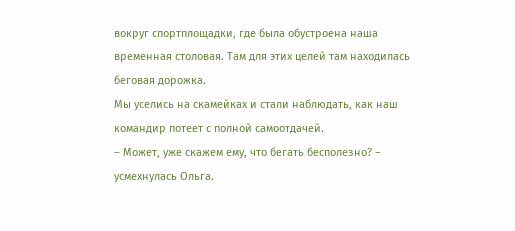вокруг спортплощадки, где была обустроена наша временная столовая. Там для этих целей там находилась беговая дорожка.
Мы уселись на скамейках и стали наблюдать, как наш командир потеет с полной самоотдачей.
– Может, уже скажем ему, что бегать бесполезно? – усмехнулась Ольга.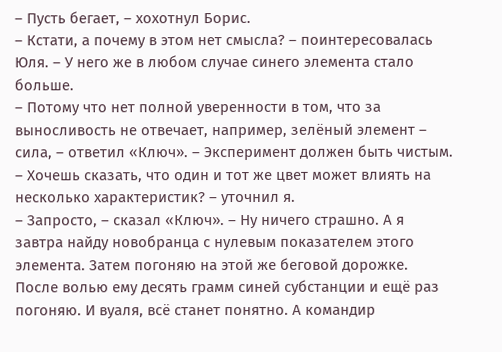– Пусть бегает, – хохотнул Борис.
– Кстати, а почему в этом нет смысла? – поинтересовалась Юля. – У него же в любом случае синего элемента стало больше.
– Потому что нет полной уверенности в том, что за выносливость не отвечает, например, зелёный элемент – сила, – ответил «Ключ». – Эксперимент должен быть чистым.
– Хочешь сказать, что один и тот же цвет может влиять на несколько характеристик? – уточнил я.
– Запросто, – сказал «Ключ». – Ну ничего страшно. А я завтра найду новобранца с нулевым показателем этого элемента. Затем погоняю на этой же беговой дорожке. После волью ему десять грамм синей субстанции и ещё раз погоняю. И вуаля, всё станет понятно. А командир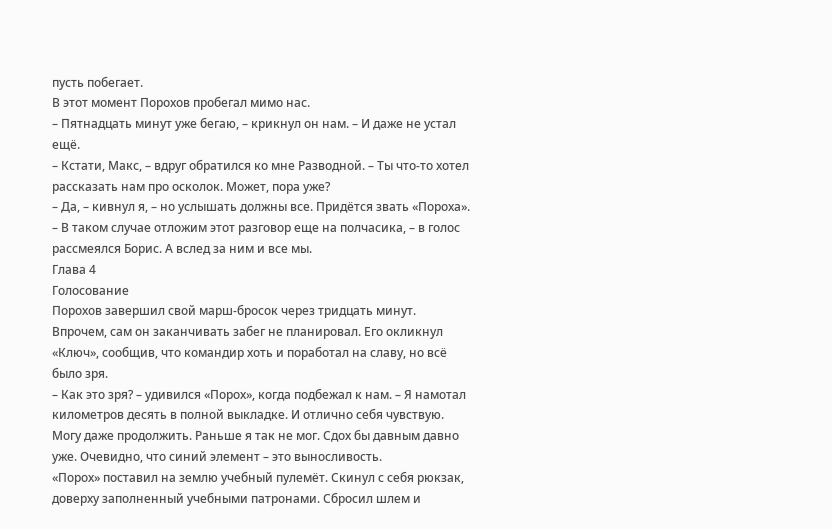пусть побегает.
В этот момент Порохов пробегал мимо нас.
– Пятнадцать минут уже бегаю, – крикнул он нам. – И даже не устал ещё.
– Кстати, Макс, – вдруг обратился ко мне Разводной. – Ты что-то хотел рассказать нам про осколок. Может, пора уже?
– Да, – кивнул я, – но услышать должны все. Придётся звать «Пороха».
– В таком случае отложим этот разговор еще на полчасика, – в голос рассмеялся Борис. А вслед за ним и все мы.
Глава 4
Голосование
Порохов завершил свой марш-бросок через тридцать минут. Впрочем, сам он заканчивать забег не планировал. Его окликнул «Ключ», сообщив, что командир хоть и поработал на славу, но всё было зря.
– Как это зря? – удивился «Порох», когда подбежал к нам. – Я намотал километров десять в полной выкладке. И отлично себя чувствую. Могу даже продолжить. Раньше я так не мог. Сдох бы давным давно уже. Очевидно, что синий элемент – это выносливость.
«Порох» поставил на землю учебный пулемёт. Скинул с себя рюкзак, доверху заполненный учебными патронами. Сбросил шлем и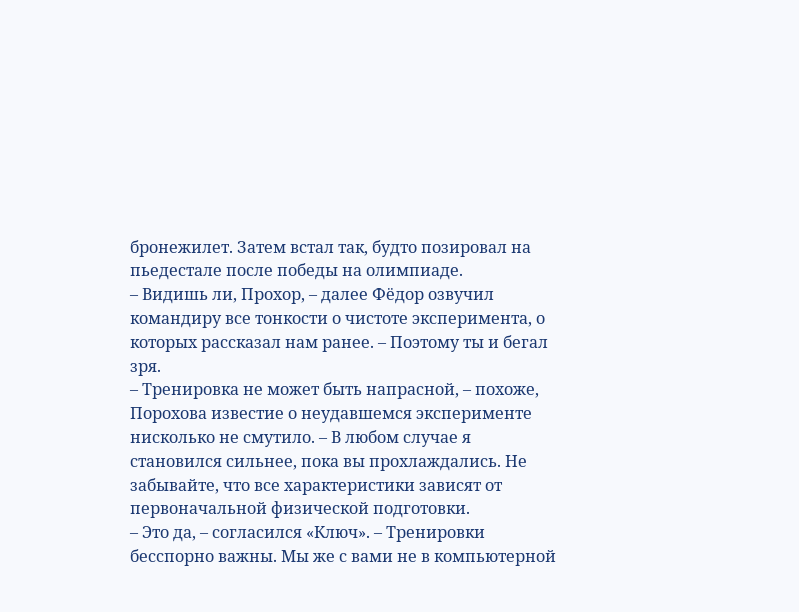бронежилет. Затем встал так, будто позировал на пьедестале после победы на олимпиаде.
– Видишь ли, Прохор, – далее Фёдор озвучил командиру все тонкости о чистоте эксперимента, о которых рассказал нам ранее. – Поэтому ты и бегал зря.
– Тренировка не может быть напрасной, – похоже, Порохова известие о неудавшемся эксперименте нисколько не смутило. – В любом случае я становился сильнее, пока вы прохлаждались. Не забывайте, что все характеристики зависят от первоначальной физической подготовки.
– Это да, – согласился «Ключ». – Тренировки бесспорно важны. Мы же с вами не в компьютерной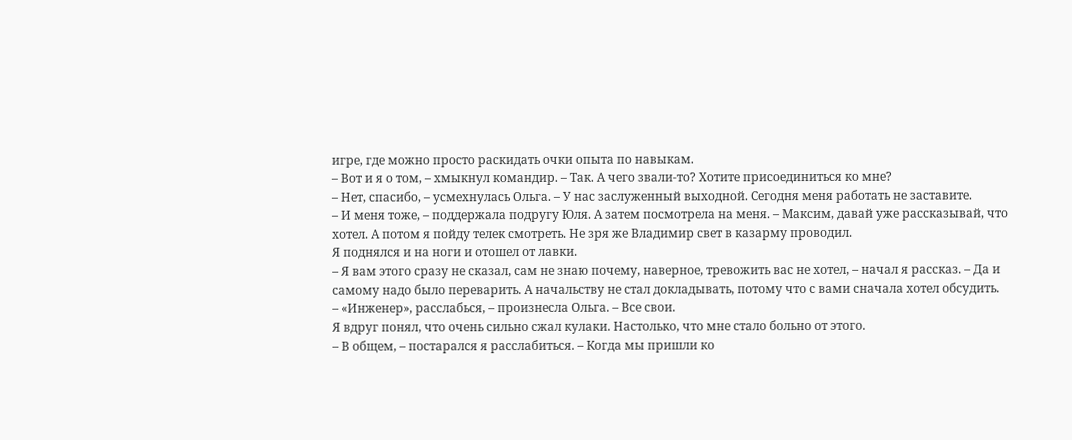игре, где можно просто раскидать очки опыта по навыкам.
– Вот и я о том, – хмыкнул командир. – Так. А чего звали-то? Хотите присоединиться ко мне?
– Нет, спасибо, – усмехнулась Ольга. – У нас заслуженный выходной. Сегодня меня работать не заставите.
– И меня тоже, – поддержала подругу Юля. А затем посмотрела на меня. – Максим, давай уже рассказывай, что хотел. А потом я пойду телек смотреть. Не зря же Владимир свет в казарму проводил.
Я поднялся и на ноги и отошел от лавки.
– Я вам этого сразу не сказал, сам не знаю почему, наверное, тревожить вас не хотел, – начал я рассказ. – Да и самому надо было переварить. А начальству не стал докладывать, потому что с вами сначала хотел обсудить.
– «Инженер», расслабься, – произнесла Ольга. – Все свои.
Я вдруг понял, что очень сильно сжал кулаки. Настолько, что мне стало больно от этого.
– В общем, – постарался я расслабиться. – Когда мы пришли ко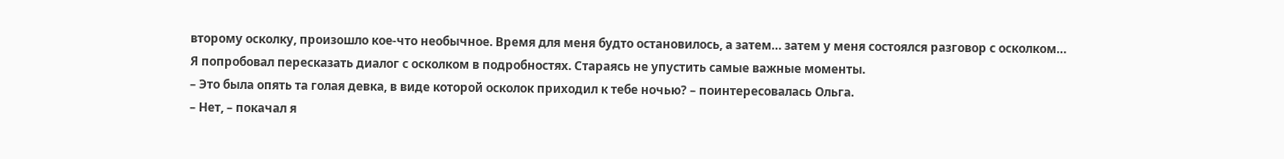второму осколку, произошло кое-что необычное. Время для меня будто остановилось, а затем… затем у меня состоялся разговор с осколком…
Я попробовал пересказать диалог с осколком в подробностях. Стараясь не упустить самые важные моменты.
– Это была опять та голая девка, в виде которой осколок приходил к тебе ночью? – поинтересовалась Ольга.
– Нет, – покачал я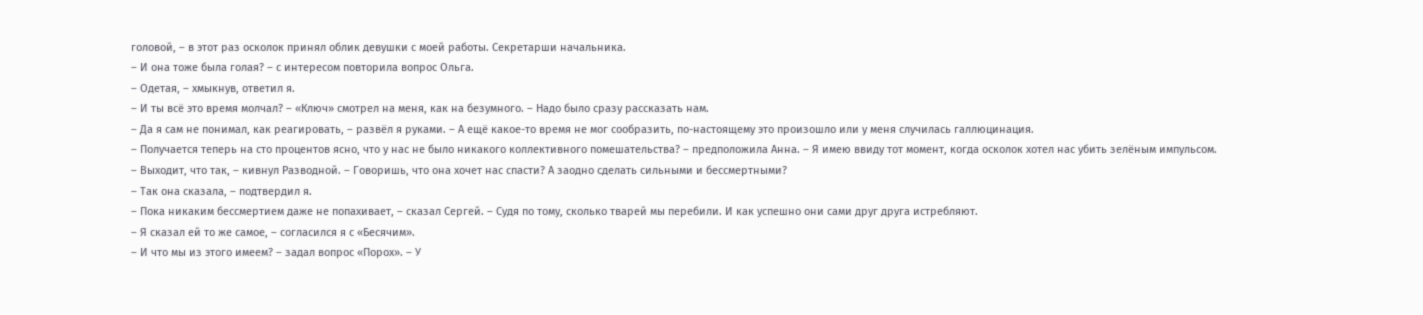головой, – в этот раз осколок принял облик девушки с моей работы. Секретарши начальника.
– И она тоже была голая? – с интересом повторила вопрос Ольга.
– Одетая, – хмыкнув, ответил я.
– И ты всё это время молчал? – «Ключ» смотрел на меня, как на безумного. – Надо было сразу рассказать нам.
– Да я сам не понимал, как реагировать, – развёл я руками. – А ещё какое-то время не мог сообразить, по-настоящему это произошло или у меня случилась галлюцинация.
– Получается теперь на сто процентов ясно, что у нас не было никакого коллективного помешательства? – предположила Анна. – Я имею ввиду тот момент, когда осколок хотел нас убить зелёным импульсом.
– Выходит, что так, – кивнул Разводной. – Говоришь, что она хочет нас спасти? А заодно сделать сильными и бессмертными?
– Так она сказала, – подтвердил я.
– Пока никаким бессмертием даже не попахивает, – сказал Сергей. – Судя по тому, сколько тварей мы перебили. И как успешно они сами друг друга истребляют.
– Я сказал ей то же самое, – согласился я с «Бесячим».
– И что мы из этого имеем? – задал вопрос «Порох». – У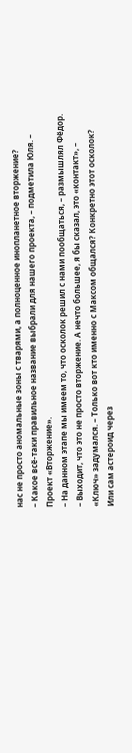нас не просто аномальные зоны с тварями, а полноценное инопланетное вторжение?
– Какое всё-таки правильное название выбрали для нашего проекта, – подметила Юля. – Проект «Вторжение».
– На данном этапе мы имеем то, что осколок решил с нами пообщаться, – размышлял Фёдор. – Выходит, что это не просто вторжение. А нечто большее, я бы сказал, это «контакт», – «Ключ» задумался. – Только вот кто именно с Максом общался? Конкретно этот осколок? Или сам астероид через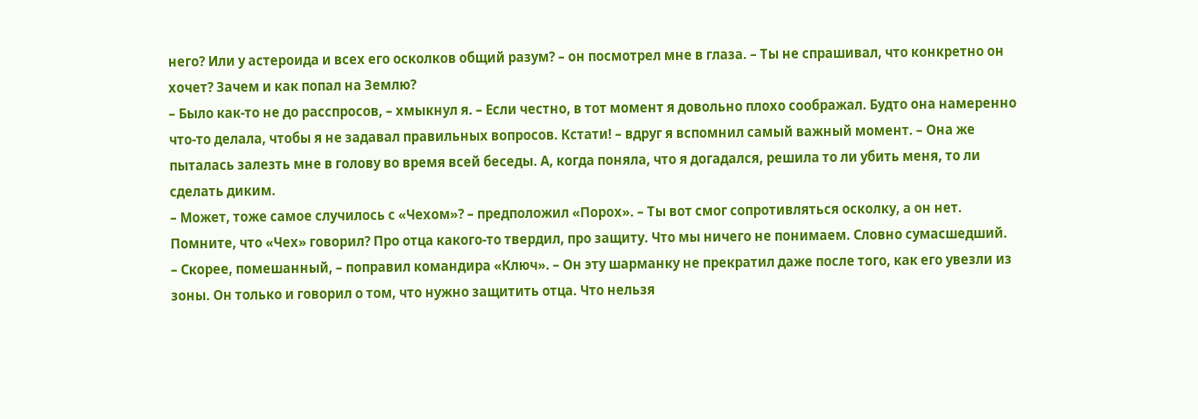него? Или у астероида и всех его осколков общий разум? – он посмотрел мне в глаза. – Ты не спрашивал, что конкретно он хочет? Зачем и как попал на Землю?
– Было как-то не до расспросов, – хмыкнул я. – Если честно, в тот момент я довольно плохо соображал. Будто она намеренно что-то делала, чтобы я не задавал правильных вопросов. Кстати! – вдруг я вспомнил самый важный момент. – Она же пыталась залезть мне в голову во время всей беседы. А, когда поняла, что я догадался, решила то ли убить меня, то ли сделать диким.
– Может, тоже самое случилось с «Чехом»? – предположил «Порох». – Ты вот смог сопротивляться осколку, а он нет. Помните, что «Чех» говорил? Про отца какого-то твердил, про защиту. Что мы ничего не понимаем. Словно сумасшедший.
– Скорее, помешанный, – поправил командира «Ключ». – Он эту шарманку не прекратил даже после того, как его увезли из зоны. Он только и говорил о том, что нужно защитить отца. Что нельзя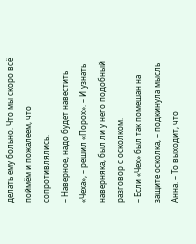делать ему больно. Что мы скоро всё поймём и пожалеем, что сопротивлялись.
– Наверное, надо будет навестить «Чеха», – решил «Порох». – И узнать наверняка, был ли у него подобный разговор с осколком.
– Если «Чех» был так помешан на защите осколка, – подкинула мысль Анна. – То выходит, что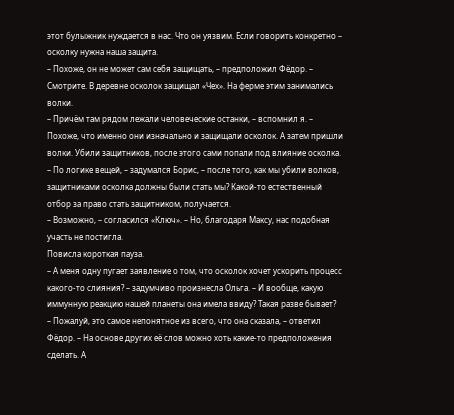этот булыжник нуждается в нас. Что он уязвим. Если говорить конкретно – осколку нужна наша защита.
– Похоже, он не может сам себя защищать, – предположил Фёдор. – Смотрите. В деревне осколок защищал «Чех». На ферме этим занимались волки.
– Причём там рядом лежали человеческие останки, – вспомнил я. – Похоже, что именно они изначально и защищали осколок. А затем пришли волки. Убили защитников, после этого сами попали под влияние осколка.
– По логике вещей, – задумался Борис, – после того, как мы убили волков, защитниками осколка должны были стать мы? Какой-то естественный отбор за право стать защитником, получается.
– Возможно, – согласился «Ключ». – Но, благодаря Максу, нас подобная участь не постигла.
Повисла короткая пауза.
– А меня одну пугает заявление о том, что осколок хочет ускорить процесс какого-то слияния? – задумчиво произнесла Ольга. – И вообще, какую иммунную реакцию нашей планеты она имела ввиду? Такая разве бывает?
– Пожалуй, это самое непонятное из всего, что она сказала, – ответил Фёдор. – На основе других её слов можно хоть какие-то предположения сделать. А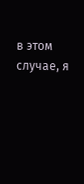в этом случае, я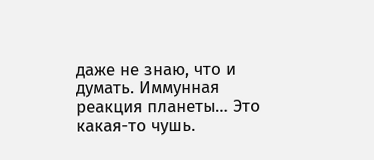даже не знаю, что и думать. Иммунная реакция планеты… Это какая-то чушь.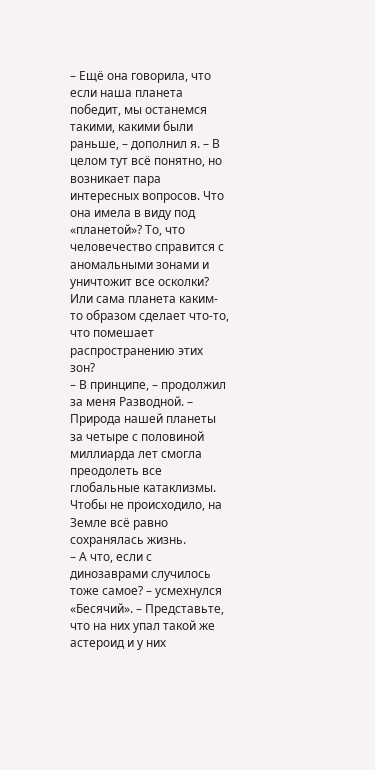– Ещё она говорила, что если наша планета победит, мы останемся такими, какими были раньше, – дополнил я. – В целом тут всё понятно, но возникает пара интересных вопросов. Что она имела в виду под «планетой»? То, что человечество справится с аномальными зонами и уничтожит все осколки? Или сама планета каким-то образом сделает что-то, что помешает распространению этих зон?
– В принципе, – продолжил за меня Разводной. – Природа нашей планеты за четыре с половиной миллиарда лет смогла преодолеть все глобальные катаклизмы. Чтобы не происходило, на Земле всё равно сохранялась жизнь.
– А что, если с динозаврами случилось тоже самое? – усмехнулся «Бесячий». – Представьте, что на них упал такой же астероид и у них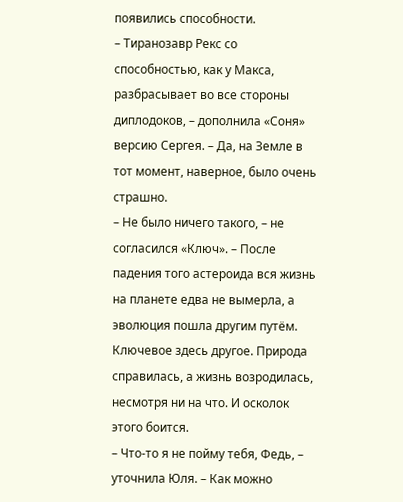появились способности.
– Тиранозавр Рекс со способностью, как у Макса, разбрасывает во все стороны диплодоков, – дополнила «Соня» версию Сергея. – Да, на Земле в тот момент, наверное, было очень страшно.
– Не было ничего такого, – не согласился «Ключ». – После падения того астероида вся жизнь на планете едва не вымерла, а эволюция пошла другим путём. Ключевое здесь другое. Природа справилась, а жизнь возродилась, несмотря ни на что. И осколок этого боится.
– Что-то я не пойму тебя, Федь, – уточнила Юля. – Как можно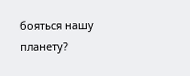бояться нашу планету?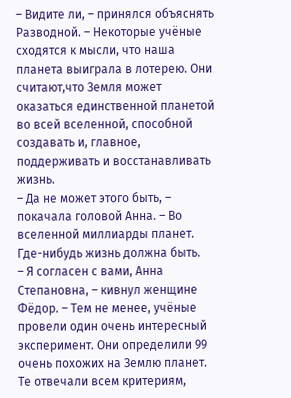– Видите ли, – принялся объяснять Разводной. – Некоторые учёные сходятся к мысли, что наша планета выиграла в лотерею. Они считают,что Земля может оказаться единственной планетой во всей вселенной, способной создавать и, главное, поддерживать и восстанавливать жизнь.
– Да не может этого быть, – покачала головой Анна. – Во вселенной миллиарды планет. Где-нибудь жизнь должна быть.
– Я согласен с вами, Анна Степановна, – кивнул женщине Фёдор. – Тем не менее, учёные провели один очень интересный эксперимент. Они определили 99 очень похожих на Землю планет. Те отвечали всем критериям,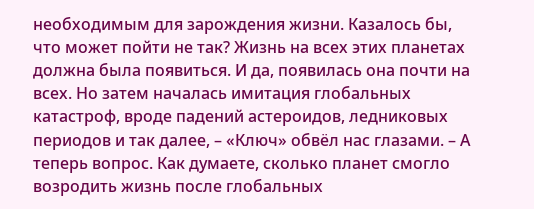необходимым для зарождения жизни. Казалось бы, что может пойти не так? Жизнь на всех этих планетах должна была появиться. И да, появилась она почти на всех. Но затем началась имитация глобальных катастроф, вроде падений астероидов, ледниковых периодов и так далее, – «Ключ» обвёл нас глазами. – А теперь вопрос. Как думаете, сколько планет смогло возродить жизнь после глобальных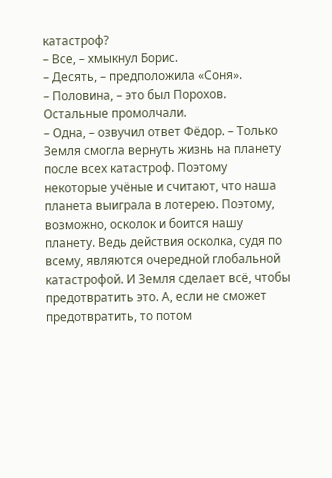катастроф?
– Все, – хмыкнул Борис.
– Десять, – предположила «Соня».
– Половина, – это был Порохов.
Остальные промолчали.
– Одна, – озвучил ответ Фёдор. – Только Земля смогла вернуть жизнь на планету после всех катастроф. Поэтому некоторые учёные и считают, что наша планета выиграла в лотерею. Поэтому, возможно, осколок и боится нашу планету. Ведь действия осколка, судя по всему, являются очередной глобальной катастрофой. И Земля сделает всё, чтобы предотвратить это. А, если не сможет предотвратить, то потом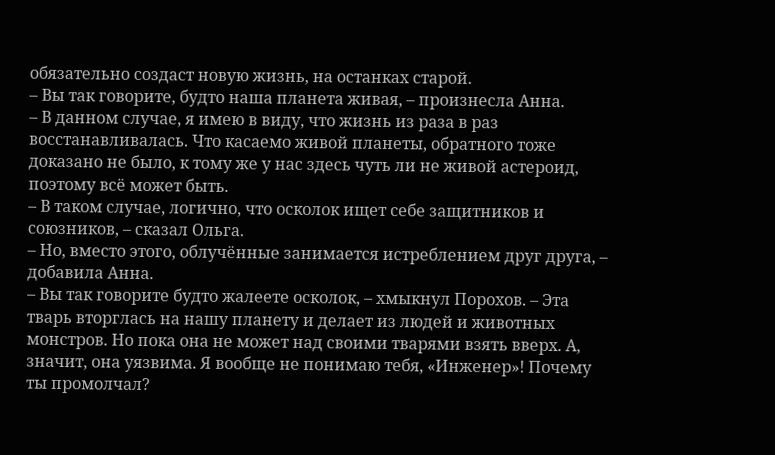обязательно создаст новую жизнь, на останках старой.
– Вы так говорите, будто наша планета живая, – произнесла Анна.
– В данном случае, я имею в виду, что жизнь из раза в раз восстанавливалась. Что касаемо живой планеты, обратного тоже доказано не было, к тому же у нас здесь чуть ли не живой астероид, поэтому всё может быть.
– В таком случае, логично, что осколок ищет себе защитников и союзников, – сказал Ольга.
– Но, вместо этого, облучённые занимается истреблением друг друга, – добавила Анна.
– Вы так говорите будто жалеете осколок, – хмыкнул Порохов. – Эта тварь вторглась на нашу планету и делает из людей и животных монстров. Но пока она не может над своими тварями взять вверх. А, значит, она уязвима. Я вообще не понимаю тебя, «Инженер»! Почему ты промолчал?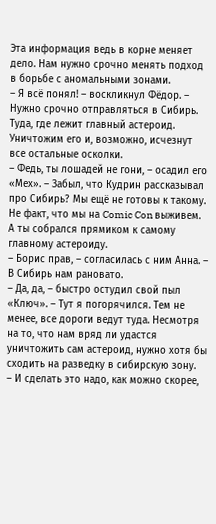Эта информация ведь в корне меняет дело. Нам нужно срочно менять подход в борьбе с аномальными зонами.
– Я всё понял! – воскликнул Фёдор. – Нужно срочно отправляться в Сибирь. Туда, где лежит главный астероид. Уничтожим его и, возможно, исчезнут все остальные осколки.
– Федь, ты лошадей не гони, – осадил его «Мех». – Забыл, что Кудрин рассказывал про Сибирь? Мы ещё не готовы к такому. Не факт, что мы на Comic Con выживем. А ты собрался прямиком к самому главному астероиду.
– Борис прав, – согласилась с ним Анна. – В Сибирь нам рановато.
– Да, да, – быстро остудил свой пыл «Ключ». – Тут я погорячился. Тем не менее, все дороги ведут туда. Несмотря на то, что нам вряд ли удастся уничтожить сам астероид, нужно хотя бы сходить на разведку в сибирскую зону.
– И сделать это надо, как можно скорее,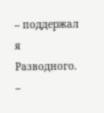– поддержал я Разводного. –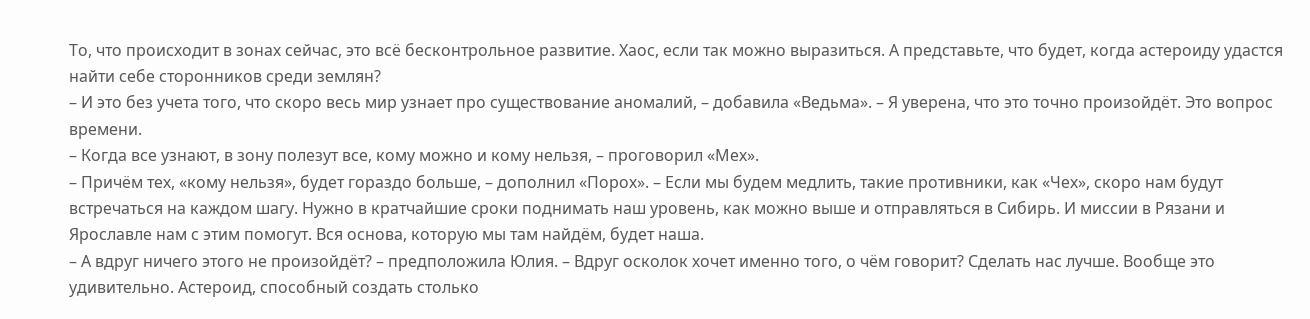То, что происходит в зонах сейчас, это всё бесконтрольное развитие. Хаос, если так можно выразиться. А представьте, что будет, когда астероиду удастся найти себе сторонников среди землян?
– И это без учета того, что скоро весь мир узнает про существование аномалий, – добавила «Ведьма». – Я уверена, что это точно произойдёт. Это вопрос времени.
– Когда все узнают, в зону полезут все, кому можно и кому нельзя, – проговорил «Мех».
– Причём тех, «кому нельзя», будет гораздо больше, – дополнил «Порох». – Если мы будем медлить, такие противники, как «Чех», скоро нам будут встречаться на каждом шагу. Нужно в кратчайшие сроки поднимать наш уровень, как можно выше и отправляться в Сибирь. И миссии в Рязани и Ярославле нам с этим помогут. Вся основа, которую мы там найдём, будет наша.
– А вдруг ничего этого не произойдёт? – предположила Юлия. – Вдруг осколок хочет именно того, о чём говорит? Сделать нас лучше. Вообще это удивительно. Астероид, способный создать столько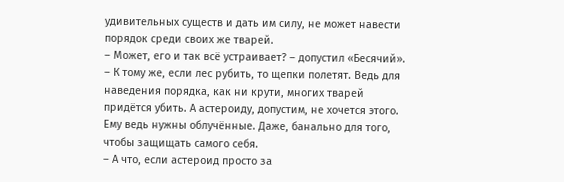удивительных существ и дать им силу, не может навести порядок среди своих же тварей.
– Может, его и так всё устраивает? – допустил «Бесячий». – К тому же, если лес рубить, то щепки полетят. Ведь для наведения порядка, как ни крути, многих тварей придётся убить. А астероиду, допустим, не хочется этого. Ему ведь нужны облучённые. Даже, банально для того, чтобы защищать самого себя.
– А что, если астероид просто за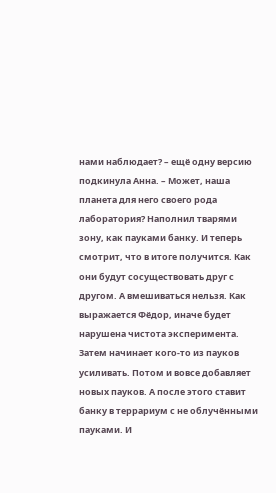нами наблюдает? – ещё одну версию подкинула Анна. – Может, наша планета для него своего рода лаборатория? Наполнил тварями зону, как пауками банку. И теперь смотрит, что в итоге получится. Как они будут сосуществовать друг с другом. А вмешиваться нельзя. Как выражается Фёдор, иначе будет нарушена чистота эксперимента. Затем начинает кого-то из пауков усиливать. Потом и вовсе добавляет новых пауков. А после этого ставит банку в террариум с не облучёнными пауками. И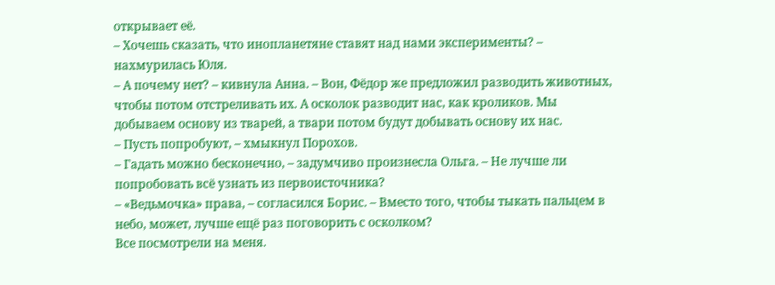открывает её.
– Хочешь сказать, что инопланетяне ставят над нами эксперименты? – нахмурилась Юля.
– А почему нет? – кивнула Анна. – Вон, Фёдор же предложил разводить животных, чтобы потом отстреливать их. А осколок разводит нас, как кроликов. Мы добываем основу из тварей, а твари потом будут добывать основу их нас.
– Пусть попробуют, – хмыкнул Порохов.
– Гадать можно бесконечно, – задумчиво произнесла Ольга. – Не лучше ли попробовать всё узнать из первоисточника?
– «Ведьмочка» права, – согласился Борис. – Вместо того, чтобы тыкать пальцем в небо, может, лучше ещё раз поговорить с осколком?
Все посмотрели на меня.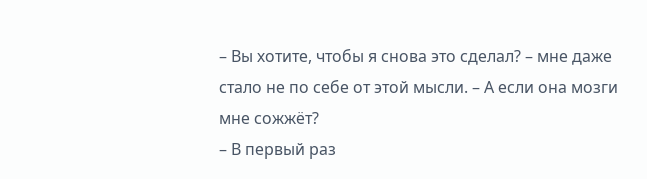– Вы хотите, чтобы я снова это сделал? – мне даже стало не по себе от этой мысли. – А если она мозги мне сожжёт?
– В первый раз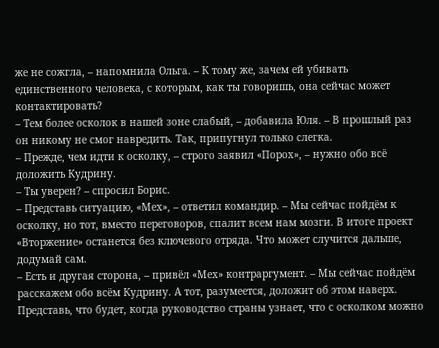же не сожгла, – напомнила Ольга. – К тому же, зачем ей убивать единственного человека, с которым, как ты говоришь, она сейчас может контактировать?
– Тем более осколок в нашей зоне слабый, – добавила Юля. – В прошлый раз он никому не смог навредить. Так, припугнул только слегка.
– Прежде, чем идти к осколку, – строго заявил «Порох», – нужно обо всё доложить Кудрину.
– Ты уверен? – спросил Борис.
– Представь ситуацию, «Мех», – ответил командир. – Мы сейчас пойдём к осколку, но тот, вместо переговоров, спалит всем нам мозги. В итоге проект «Вторжение» останется без ключевого отряда. Что может случится дальше, додумай сам.
– Есть и другая сторона, – привёл «Мех» контраргумент. – Мы сейчас пойдём расскажем обо всём Кудрину. А тот, разумеется, доложит об этом наверх. Представь, что будет, когда руководство страны узнает, что с осколком можно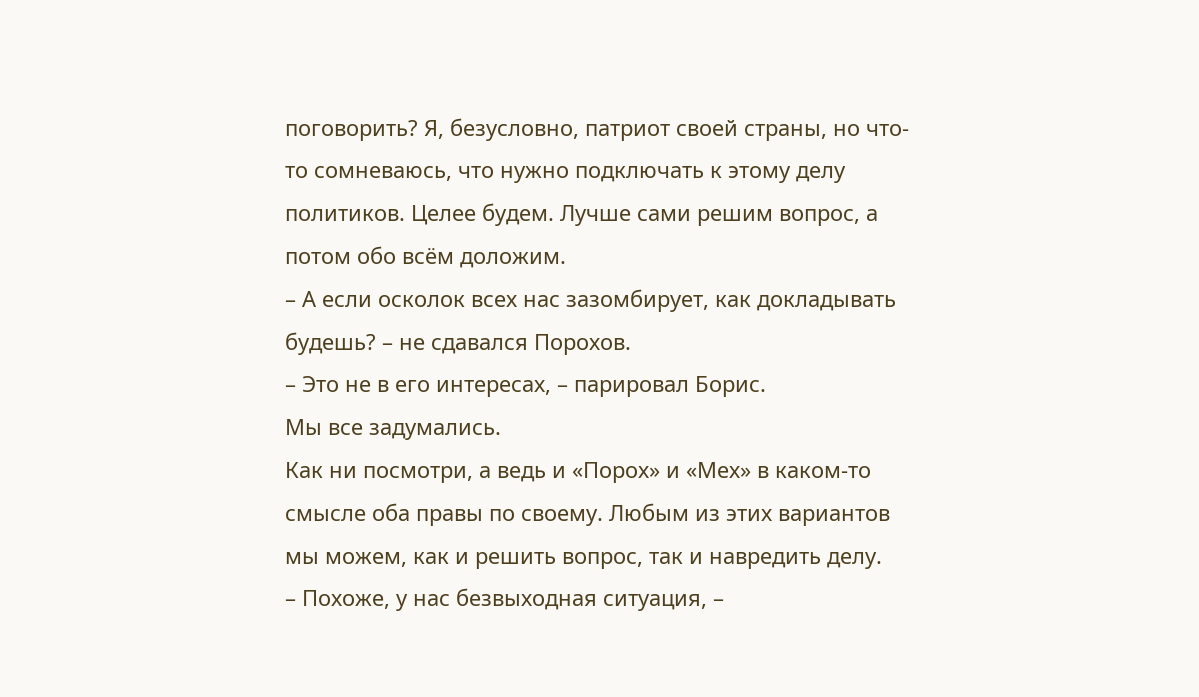поговорить? Я, безусловно, патриот своей страны, но что-то сомневаюсь, что нужно подключать к этому делу политиков. Целее будем. Лучше сами решим вопрос, а потом обо всём доложим.
– А если осколок всех нас зазомбирует, как докладывать будешь? – не сдавался Порохов.
– Это не в его интересах, – парировал Борис.
Мы все задумались.
Как ни посмотри, а ведь и «Порох» и «Мех» в каком-то смысле оба правы по своему. Любым из этих вариантов мы можем, как и решить вопрос, так и навредить делу.
– Похоже, у нас безвыходная ситуация, –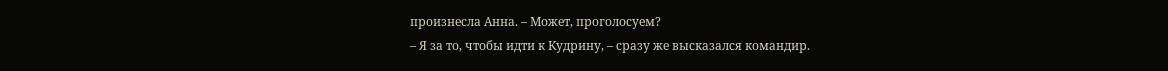произнесла Анна. – Может, проголосуем?
– Я за то, чтобы идти к Кудрину, – сразу же высказался командир.